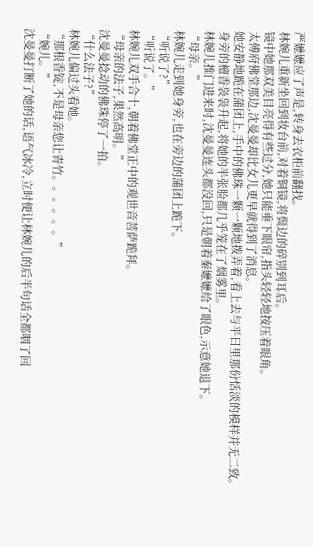严嬷嬷应了声是,转身去衣柜前翻找。
林婉儿重新坐回到妆台前,对着铜镜,将鬓边的碎别到耳后。
镜中她那双美目亮得有些过分,她只能垂下眼帘,指头轻轻地按压着眼角。
太傅府佛堂那边,沈曼曼却比女儿更早就得到了消息。
她安静地跪在蒲团上,手中的佛珠一颗一颗地拨弄着,看上去与平日里那份恬淡的模样并无二致。
身旁的檀香袅袅升起,将她的半张脸都几乎笼在了烟雾里。
林婉儿推门进来时,沈曼曼连头都没回,只是朝着秦嬷嬷给了眼色,示意她退下。
“母亲。”
林婉儿走到她身旁,也在旁边的蒲团上跪下。
“听说了?”
“听说了。”
林婉儿双手合十,朝着佛堂正中的观世音菩萨跪拜。
“母亲的法子,果然高明。”
沈曼曼捻动的佛珠停了一拍。
“什么法子?”
林婉儿偏过头看她。
“那根香锭,不是母亲您让青竹。。。。。。”
“婉儿。”
沈曼曼打断了她的话,语气冰冷,立时便让林婉儿的后半句话全都咽了回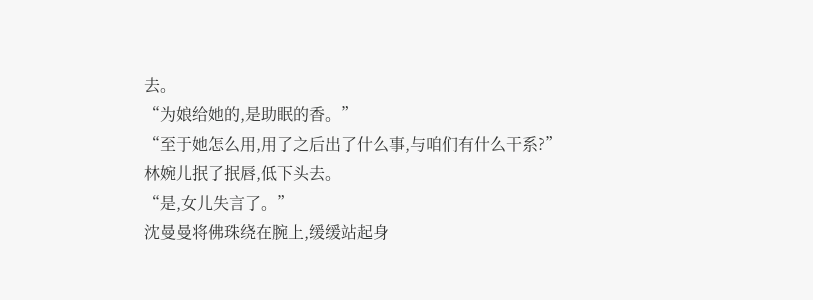去。
“为娘给她的,是助眠的香。”
“至于她怎么用,用了之后出了什么事,与咱们有什么干系?”
林婉儿抿了抿唇,低下头去。
“是,女儿失言了。”
沈曼曼将佛珠绕在腕上,缓缓站起身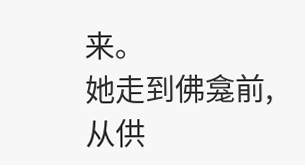来。
她走到佛龛前,从供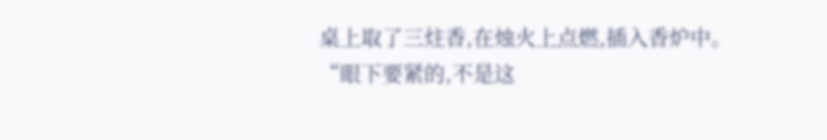桌上取了三炷香,在烛火上点燃,插入香炉中。
“眼下要紧的,不是这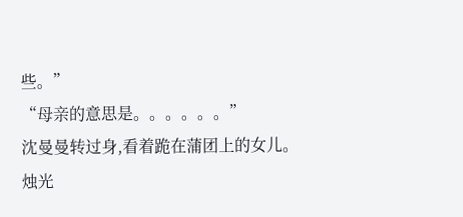些。”
“母亲的意思是。。。。。。”
沈曼曼转过身,看着跪在蒲团上的女儿。
烛光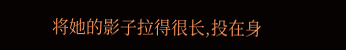将她的影子拉得很长,投在身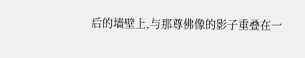后的墙壁上,与那尊佛像的影子重叠在一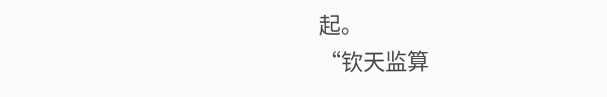起。
“钦天监算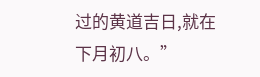过的黄道吉日,就在下月初八。”